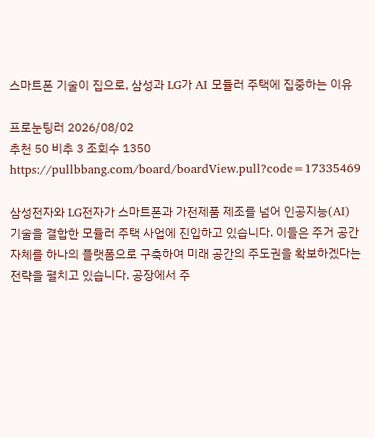스마트폰 기술이 집으로, 삼성과 LG가 AI 모듈러 주택에 집중하는 이유

프로눈팅러 2026/08/02
추천 50 비추 3 조회수 1350
https://pullbbang.com/board/boardView.pull?code=17335469

삼성전자와 LG전자가 스마트폰과 가전제품 제조를 넘어 인공지능(AI) 기술을 결합한 모듈러 주택 사업에 진입하고 있습니다. 이들은 주거 공간 자체를 하나의 플랫폼으로 구축하여 미래 공간의 주도권을 확보하겠다는 전략을 펼치고 있습니다. 공장에서 주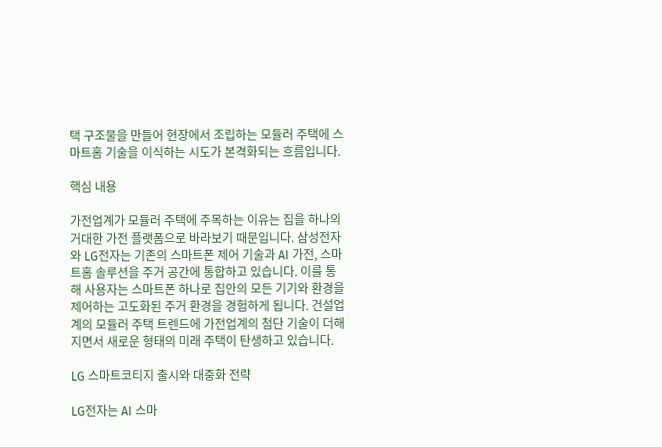택 구조물을 만들어 현장에서 조립하는 모듈러 주택에 스마트홈 기술을 이식하는 시도가 본격화되는 흐름입니다.

핵심 내용

가전업계가 모듈러 주택에 주목하는 이유는 집을 하나의 거대한 가전 플랫폼으로 바라보기 때문입니다. 삼성전자와 LG전자는 기존의 스마트폰 제어 기술과 AI 가전, 스마트홈 솔루션을 주거 공간에 통합하고 있습니다. 이를 통해 사용자는 스마트폰 하나로 집안의 모든 기기와 환경을 제어하는 고도화된 주거 환경을 경험하게 됩니다. 건설업계의 모듈러 주택 트렌드에 가전업계의 첨단 기술이 더해지면서 새로운 형태의 미래 주택이 탄생하고 있습니다.

LG 스마트코티지 출시와 대중화 전략

LG전자는 AI 스마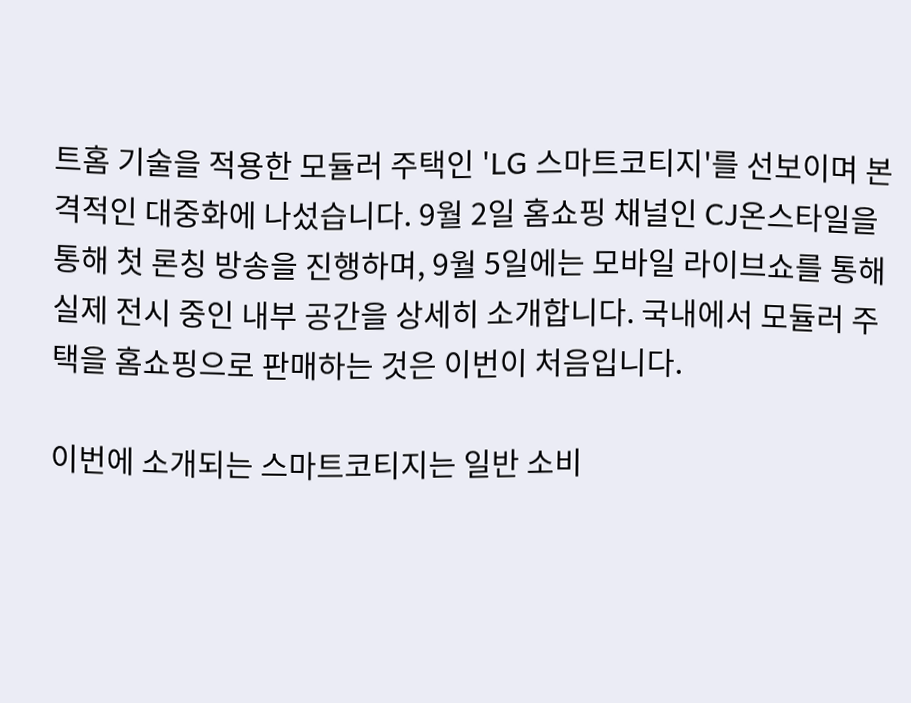트홈 기술을 적용한 모듈러 주택인 'LG 스마트코티지'를 선보이며 본격적인 대중화에 나섰습니다. 9월 2일 홈쇼핑 채널인 CJ온스타일을 통해 첫 론칭 방송을 진행하며, 9월 5일에는 모바일 라이브쇼를 통해 실제 전시 중인 내부 공간을 상세히 소개합니다. 국내에서 모듈러 주택을 홈쇼핑으로 판매하는 것은 이번이 처음입니다.

이번에 소개되는 스마트코티지는 일반 소비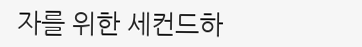자를 위한 세컨드하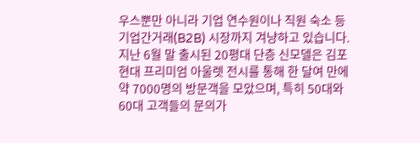우스뿐만 아니라 기업 연수원이나 직원 숙소 등 기업간거래(B2B) 시장까지 겨냥하고 있습니다. 지난 6월 말 출시된 20평대 단층 신모델은 김포 현대 프리미엄 아울렛 전시를 통해 한 달여 만에 약 7000명의 방문객을 모았으며, 특히 50대와 60대 고객들의 문의가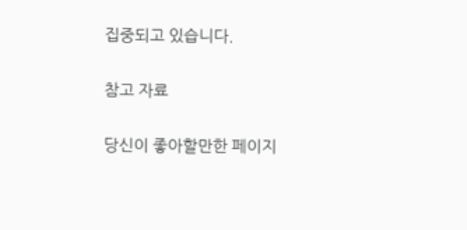집중되고 있습니다.

참고 자료

당신이 좋아할만한 페이지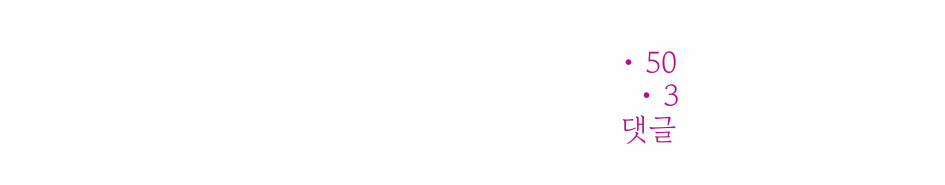• 50
  • 3
댓글